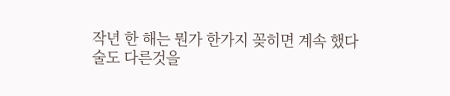작년 한 해는 뭔가 한가지 꽂히면 계속 했다
술도 다른것을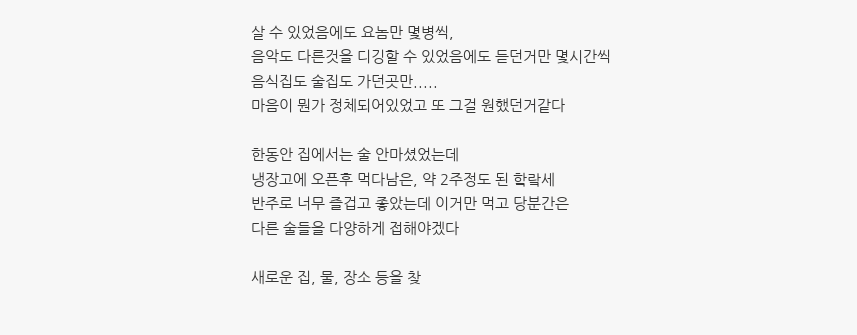살 수 있었음에도 요놈만 몇병씩,
음악도 다른것을 디깅할 수 있었음에도 듣던거만 몇시간씩
음식집도 술집도 가던곳만.....
마음이 뭔가 정체되어있었고 또 그걸 원했던거같다

한동안 집에서는 술 안마셨었는데
냉장고에 오픈후 먹다남은, 약 2주정도 된 핰랔세
반주로 너무 즐겁고 좋았는데 이거만 먹고 당분간은
다른 술들을 다양하게 접해야겠다

새로운 집, 물, 장소 등을 찾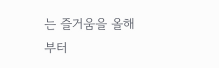는 즐거움을 올해부터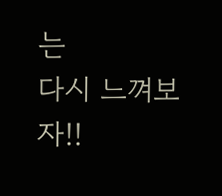는
다시 느껴보자!!